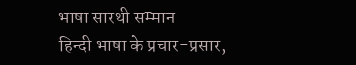भाषा सारथी सम्मान
हिन्दी भाषा के प्रचार-प्रसार,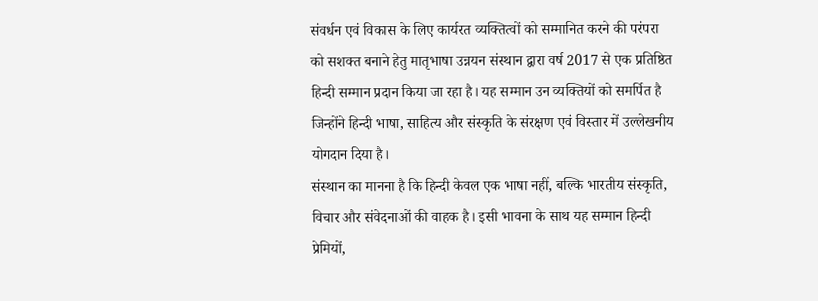संवर्धन एवं विकास के लिए कार्यरत व्यक्तित्वों को सम्मानित करने की परंपरा को सशक्त बनाने हेतु मातृभाषा उन्नयन संस्थान द्वारा वर्ष 2017 से एक प्रतिष्ठित हिन्दी सम्मान प्रदान किया जा रहा है। यह सम्मान उन व्यक्तियों को समर्पित है जिन्होंने हिन्दी भाषा, साहित्य और संस्कृति के संरक्षण एवं विस्तार में उल्लेखनीय योगदान दिया है।
संस्थान का मानना है कि हिन्दी केवल एक भाषा नहीं, बल्कि भारतीय संस्कृति, विचार और संवेदनाओं की वाहक है। इसी भावना के साथ यह सम्मान हिन्दी प्रेमियों,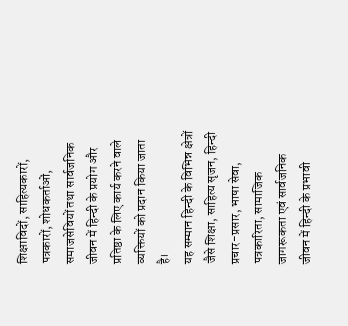शिक्षाविदों, साहित्यकारों, पत्रकारों, शोधकर्ताओं, समाजसेवियों तथा सार्वजनिक जीवन में हिन्दी के प्रयोग और प्रतिष्ठा के लिए कार्य करने वाले व्यक्तियों को प्रदान किया जाता है।
यह सम्मान हिन्दी के विभिन्न क्षेत्रों जैसे शिक्षा, साहित्य सृजन, हिन्दी प्रचार-प्रसार, भाषा सेवा, पत्रकारिता, सामाजिक जागरूकता एवं सार्वजनिक जीवन में हिन्दी के प्रभावी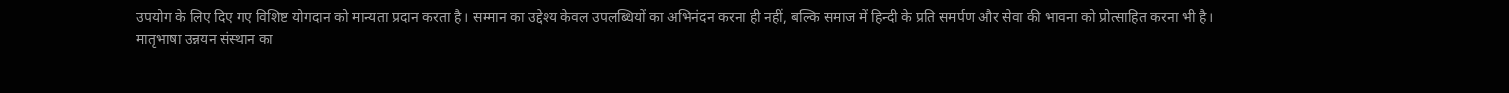उपयोग के लिए दिए गए विशिष्ट योगदान को मान्यता प्रदान करता है। सम्मान का उद्देश्य केवल उपलब्धियों का अभिनंदन करना ही नहीं, बल्कि समाज में हिन्दी के प्रति समर्पण और सेवा की भावना को प्रोत्साहित करना भी है।
मातृभाषा उन्नयन संस्थान का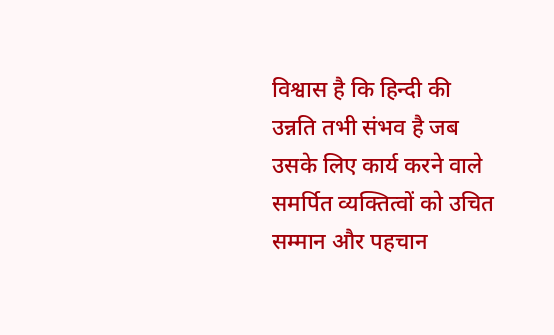विश्वास है कि हिन्दी की उन्नति तभी संभव है जब उसके लिए कार्य करने वाले समर्पित व्यक्तित्वों को उचित सम्मान और पहचान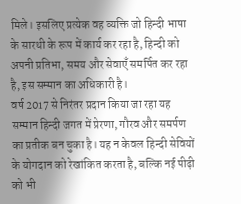मिले। इसलिए प्रत्येक वह व्यक्ति जो हिन्दी भाषा के सारथी के रूप में कार्य कर रहा है, हिन्दी को अपनी प्रतिभा, समय और सेवाएँ समर्पित कर रहा है, इस सम्मान का अधिकारी है।
वर्ष 2017 से निरंतर प्रदान किया जा रहा यह सम्मान हिन्दी जगत में प्रेरणा, गौरव और समर्पण का प्रतीक बन चुका है। यह न केवल हिन्दी सेवियों के योगदान को रेखांकित करता है, बल्कि नई पीढ़ी को भी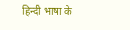हिन्दी भाषा के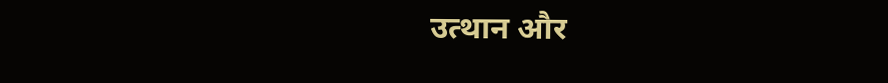उत्थान और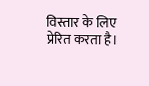विस्तार के लिए प्रेरित करता है।